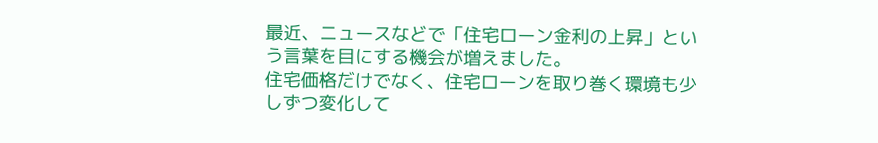最近、ニュースなどで「住宅ローン金利の上昇」という言葉を目にする機会が増えました。
住宅価格だけでなく、住宅ローンを取り巻く環境も少しずつ変化して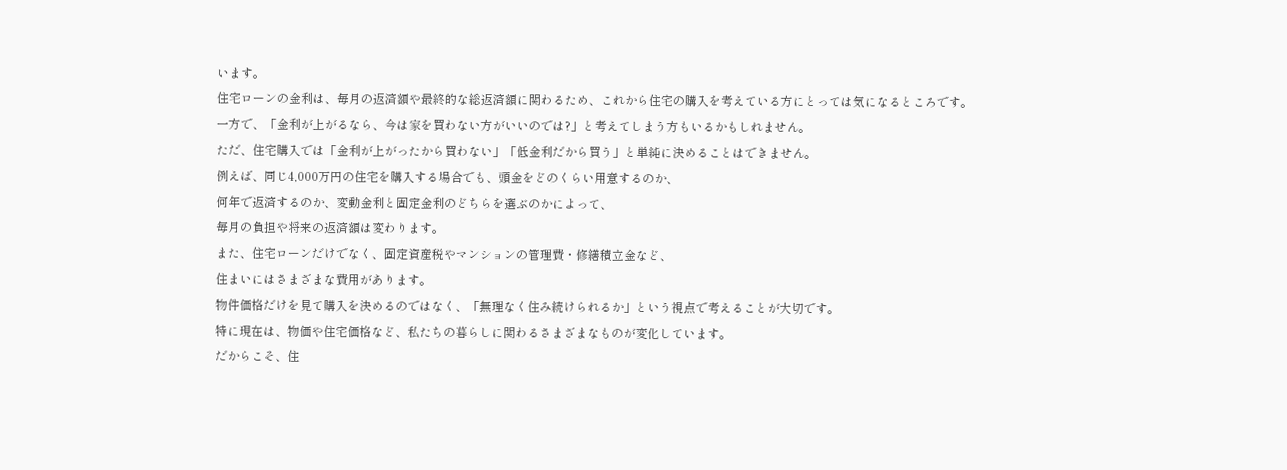います。
住宅ローンの金利は、毎月の返済額や最終的な総返済額に関わるため、これから住宅の購入を考えている方にとっては気になるところです。
一方で、「金利が上がるなら、今は家を買わない方がいいのでは?」と考えてしまう方もいるかもしれません。
ただ、住宅購入では「金利が上がったから買わない」「低金利だから買う」と単純に決めることはできません。
例えば、同じ4,000万円の住宅を購入する場合でも、頭金をどのくらい用意するのか、
何年で返済するのか、変動金利と固定金利のどちらを選ぶのかによって、
毎月の負担や将来の返済額は変わります。
また、住宅ローンだけでなく、固定資産税やマンションの管理費・修繕積立金など、
住まいにはさまざまな費用があります。
物件価格だけを見て購入を決めるのではなく、「無理なく住み続けられるか」という視点で考えることが大切です。
特に現在は、物価や住宅価格など、私たちの暮らしに関わるさまざまなものが変化しています。
だからこそ、住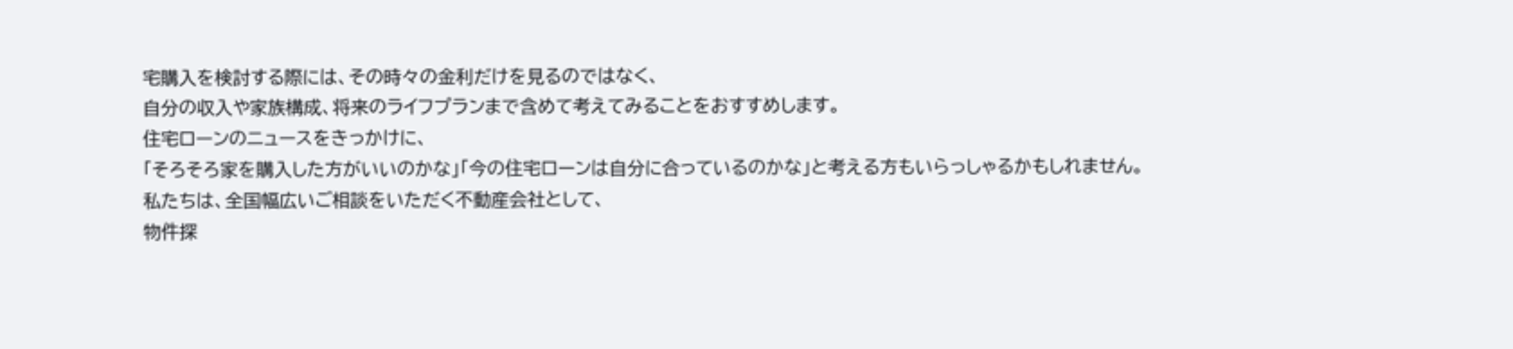宅購入を検討する際には、その時々の金利だけを見るのではなく、
自分の収入や家族構成、将来のライフプランまで含めて考えてみることをおすすめします。
住宅ローンのニュースをきっかけに、
「そろそろ家を購入した方がいいのかな」「今の住宅ローンは自分に合っているのかな」と考える方もいらっしゃるかもしれません。
私たちは、全国幅広いご相談をいただく不動産会社として、
物件探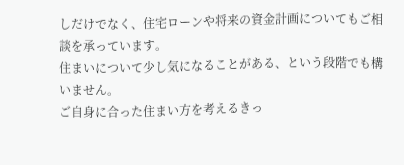しだけでなく、住宅ローンや将来の資金計画についてもご相談を承っています。
住まいについて少し気になることがある、という段階でも構いません。
ご自身に合った住まい方を考えるきっ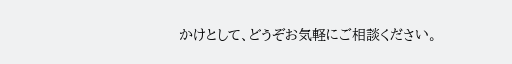かけとして、どうぞお気軽にご相談ください。